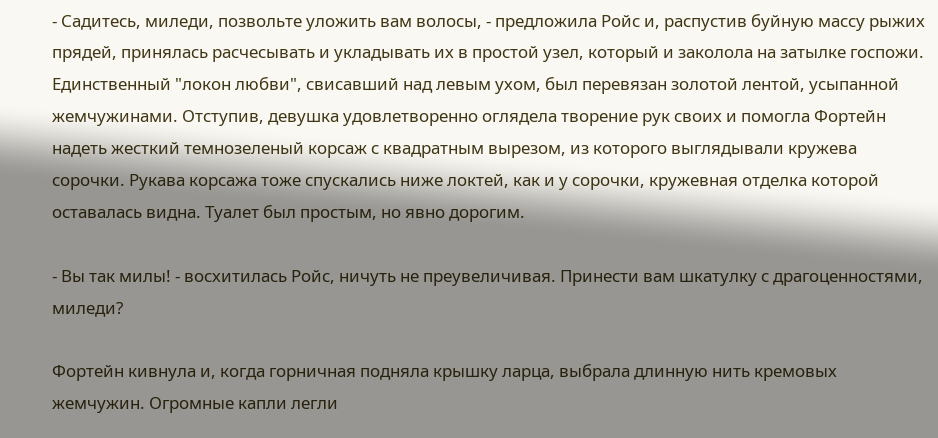- Садитесь, миледи, позвольте уложить вам волосы, - предложила Ройс и, распустив буйную массу рыжих прядей, принялась расчесывать и укладывать их в простой узел, который и заколола на затылке госпожи. Единственный "локон любви", свисавший над левым ухом, был перевязан золотой лентой, усыпанной жемчужинами. Отступив, девушка удовлетворенно оглядела творение рук своих и помогла Фортейн надеть жесткий темнозеленый корсаж с квадратным вырезом, из которого выглядывали кружева сорочки. Рукава корсажа тоже спускались ниже локтей, как и у сорочки, кружевная отделка которой оставалась видна. Туалет был простым, но явно дорогим.

- Вы так милы! - восхитилась Ройс, ничуть не преувеличивая. Принести вам шкатулку с драгоценностями, миледи?

Фортейн кивнула и, когда горничная подняла крышку ларца, выбрала длинную нить кремовых жемчужин. Огромные капли легли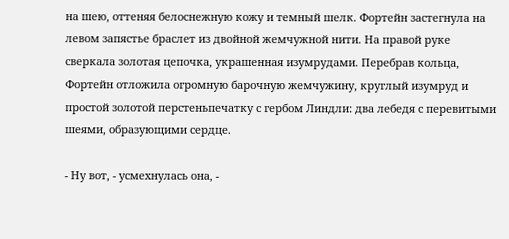на шею, оттеняя белоснежную кожу и темный шелк. Фортейн застегнула на левом запястье браслет из двойной жемчужной нити. На правой руке сверкала золотая цепочка, украшенная изумрудами. Перебрав кольца, Фортейн отложила огромную барочную жемчужину, круглый изумруд и простой золотой перстеньпечатку с гербом Линдли: два лебедя с перевитыми шеями, образующими сердце.

- Ну вот, - усмехнулась она, -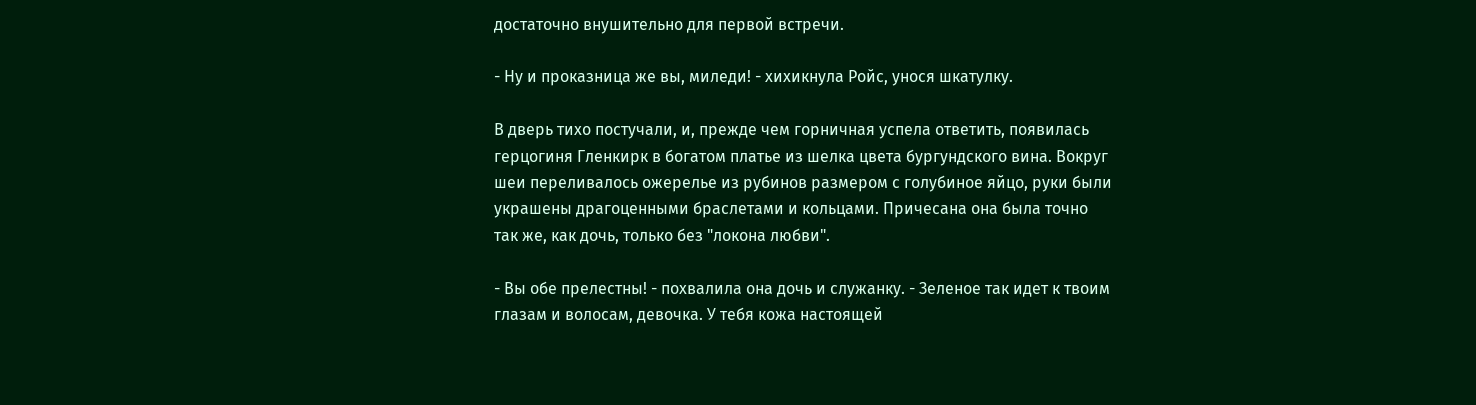достаточно внушительно для первой встречи.

- Ну и проказница же вы, миледи! - хихикнула Ройс, унося шкатулку.

В дверь тихо постучали, и, прежде чем горничная успела ответить, появилась герцогиня Гленкирк в богатом платье из шелка цвета бургундского вина. Вокруг шеи переливалось ожерелье из рубинов размером с голубиное яйцо, руки были украшены драгоценными браслетами и кольцами. Причесана она была точно так же, как дочь, только без "локона любви".

- Вы обе прелестны! - похвалила она дочь и служанку. - Зеленое так идет к твоим глазам и волосам, девочка. У тебя кожа настоящей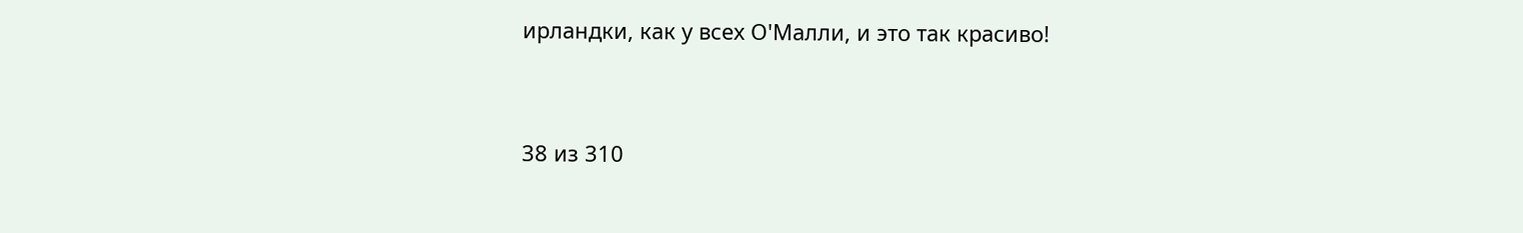ирландки, как у всех О'Малли, и это так красиво!



38 из 310